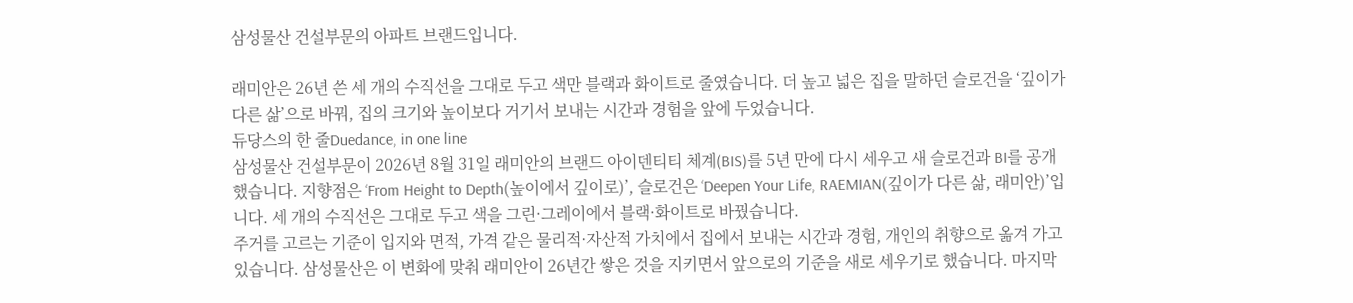삼성물산 건설부문의 아파트 브랜드입니다.

래미안은 26년 쓴 세 개의 수직선을 그대로 두고 색만 블랙과 화이트로 줄였습니다. 더 높고 넓은 집을 말하던 슬로건을 ‘깊이가 다른 삶’으로 바꿔, 집의 크기와 높이보다 거기서 보내는 시간과 경험을 앞에 두었습니다.
듀당스의 한 줄Duedance, in one line
삼성물산 건설부문이 2026년 8월 31일 래미안의 브랜드 아이덴티티 체계(BIS)를 5년 만에 다시 세우고 새 슬로건과 BI를 공개했습니다. 지향점은 ‘From Height to Depth(높이에서 깊이로)’, 슬로건은 ‘Deepen Your Life, RAEMIAN(깊이가 다른 삶, 래미안)’입니다. 세 개의 수직선은 그대로 두고 색을 그린·그레이에서 블랙·화이트로 바꿨습니다.
주거를 고르는 기준이 입지와 면적, 가격 같은 물리적·자산적 가치에서 집에서 보내는 시간과 경험, 개인의 취향으로 옮겨 가고 있습니다. 삼성물산은 이 변화에 맞춰 래미안이 26년간 쌓은 것을 지키면서 앞으로의 기준을 새로 세우기로 했습니다. 마지막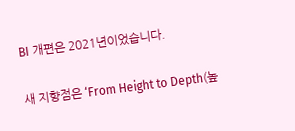BI 개편은 2021년이었습니다.

새 지향점은 ‘From Height to Depth(높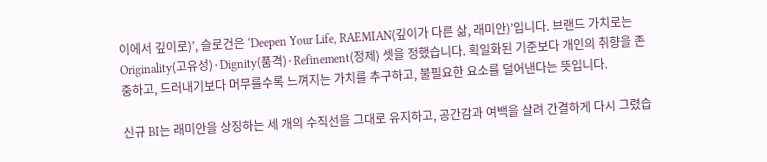이에서 깊이로)’, 슬로건은 ‘Deepen Your Life, RAEMIAN(깊이가 다른 삶, 래미안)’입니다. 브랜드 가치로는 Originality(고유성)·Dignity(품격)·Refinement(정제) 셋을 정했습니다. 획일화된 기준보다 개인의 취향을 존중하고, 드러내기보다 머무를수록 느껴지는 가치를 추구하고, 불필요한 요소를 덜어낸다는 뜻입니다.

신규 BI는 래미안을 상징하는 세 개의 수직선을 그대로 유지하고, 공간감과 여백을 살려 간결하게 다시 그렸습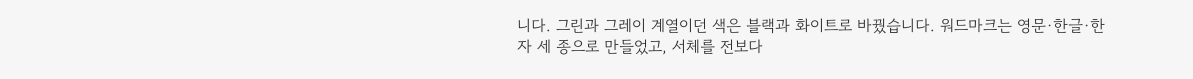니다. 그린과 그레이 계열이던 색은 블랙과 화이트로 바꿨습니다. 워드마크는 영문·한글·한자 세 종으로 만들었고, 서체를 전보다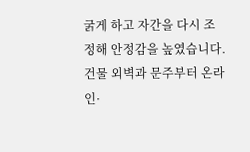굵게 하고 자간을 다시 조정해 안정감을 높였습니다. 건물 외벽과 문주부터 온라인·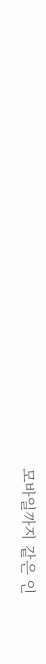모바일까지 같은 인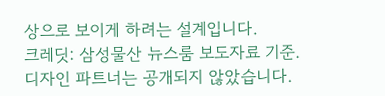상으로 보이게 하려는 설계입니다.
크레딧: 삼성물산 뉴스룸 보도자료 기준. 디자인 파트너는 공개되지 않았습니다.